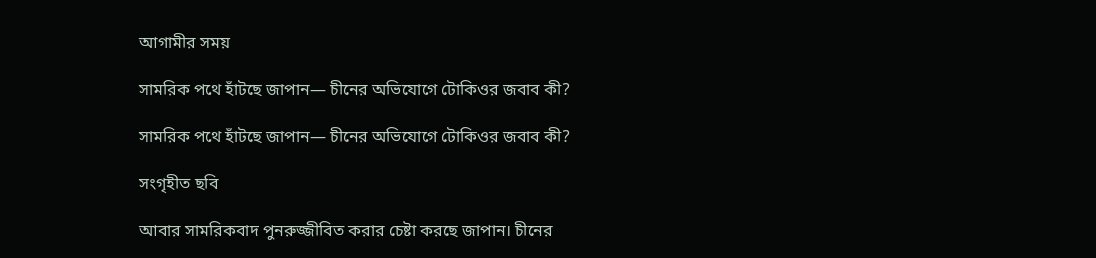আগামীর সময়

সামরিক পথে হাঁটছে জাপান— চীনের অভিযোগে টোকিওর জবাব কী?

সামরিক পথে হাঁটছে জাপান— চীনের অভিযোগে টোকিওর জবাব কী?

সংগৃহীত ছবি

আবার সামরিকবাদ পুনরুজ্জীবিত করার চেষ্টা করছে জাপান। চীনের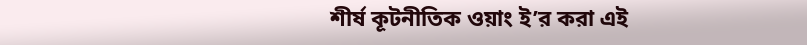শীর্ষ কূটনীতিক ওয়াং ই’র করা এই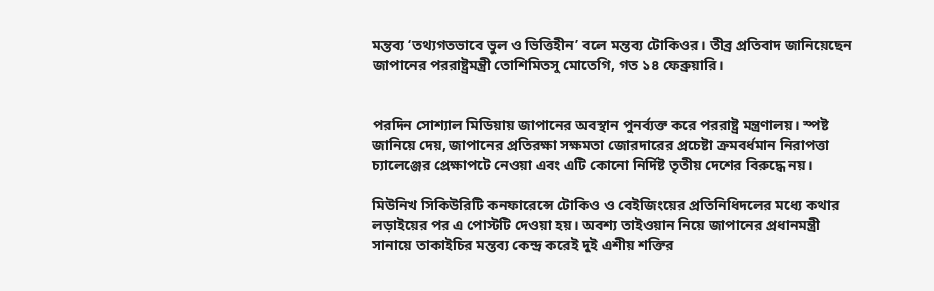মন্তব্য ‘তথ্যগতভাবে ভুল ও ভিত্তিহীন’ বলে মন্তব্য টোকিওর। তীব্র প্রতিবাদ জানিয়েছেন জাপানের পররাষ্ট্রমন্ত্রী তোশিমিতসু মোতেগি, গত ১৪ ফেব্রুয়ারি।


পরদিন সোশ্যাল মিডিয়ায় জাপানের অবস্থান পুনর্ব্যক্ত করে পররাষ্ট্র মন্ত্রণালয়। স্পষ্ট জানিয়ে দেয়, জাপানের প্রতিরক্ষা সক্ষমতা জোরদারের প্রচেষ্টা ক্রমবর্ধমান নিরাপত্তা চ্যালেঞ্জের প্রেক্ষাপটে নেওয়া এবং এটি কোনো নির্দিষ্ট তৃতীয় দেশের বিরুদ্ধে নয়।

মিউনিখ সিকিউরিটি কনফারেন্সে টোকিও ও বেইজিংয়ের প্রতিনিধিদলের মধ্যে কথার লড়াইয়ের পর এ পোস্টটি দেওয়া হয়। অবশ্য তাইওয়ান নিয়ে জাপানের প্রধানমন্ত্রী সানায়ে তাকাইচির মন্তব্য কেন্দ্র করেই দুই এশীয় শক্তির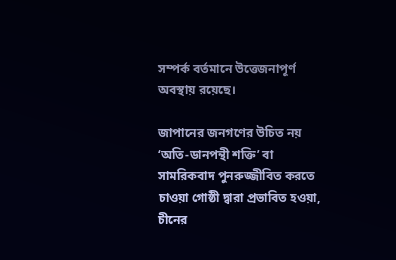সম্পর্ক বর্তমানে উত্তেজনাপূর্ণ অবস্থায় রয়েছে।

জাপানের জনগণের উচিত নয় ‘অতি-ডানপন্থী শক্তি’ বা সামরিকবাদ পুনরুজ্জীবিত করতে চাওয়া গোষ্ঠী দ্বারা প্রভাবিত হওয়া, চীনের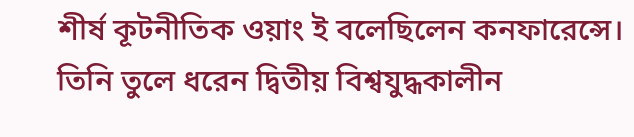শীর্ষ কূটনীতিক ওয়াং ই বলেছিলেন কনফারেন্সে। তিনি তুলে ধরেন দ্বিতীয় বিশ্বযুদ্ধকালীন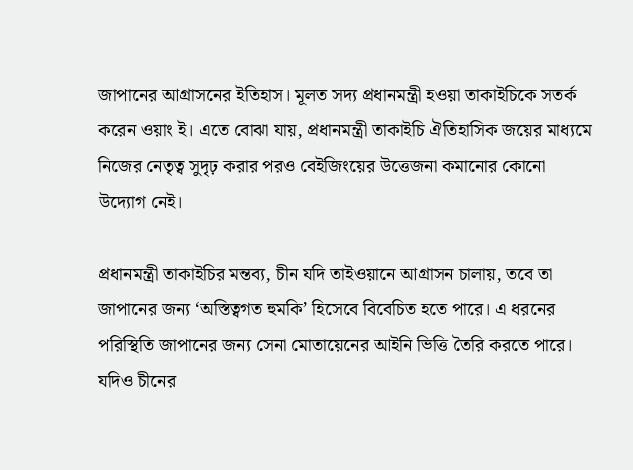জাপানের আগ্রাসনের ইতিহাস। মূলত সদ্য প্রধানমন্ত্রী হওয়া তাকাইচিকে সতর্ক করেন ওয়াং ই। এতে বোঝা যায়, প্রধানমন্ত্রী তাকাইচি ঐতিহাসিক জয়ের মাধ্যমে নিজের নেতৃত্ব সুদৃঢ় করার পরও বেইজিংয়ের উত্তেজনা কমানোর কোনো উদ্যোগ নেই।

প্রধানমন্ত্রী তাকাইচির মন্তব্য, চীন যদি তাইওয়ানে আগ্রাসন চালায়, তবে তা জাপানের জন্য ‘অস্তিত্বগত হুমকি’ হিসেবে বিবেচিত হতে পারে। এ ধরনের পরিস্থিতি জাপানের জন্য সেনা মোতায়েনের আইনি ভিত্তি তৈরি করতে পারে। যদিও চীনের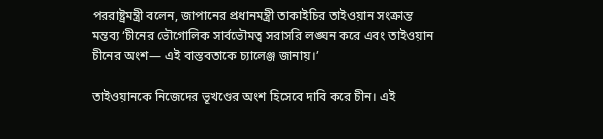পররাষ্ট্রমন্ত্রী বলেন, জাপানের প্রধানমন্ত্রী তাকাইচির তাইওয়ান সংক্রান্ত মন্তব্য ‘চীনের ভৌগোলিক সার্বভৌমত্ব সরাসরি লঙ্ঘন করে এবং তাইওয়ান চীনের অংশ— এই বাস্তবতাকে চ্যালেঞ্জ জানায়।’

তাইওয়ানকে নিজেদের ভূখণ্ডের অংশ হিসেবে দাবি করে চীন। এই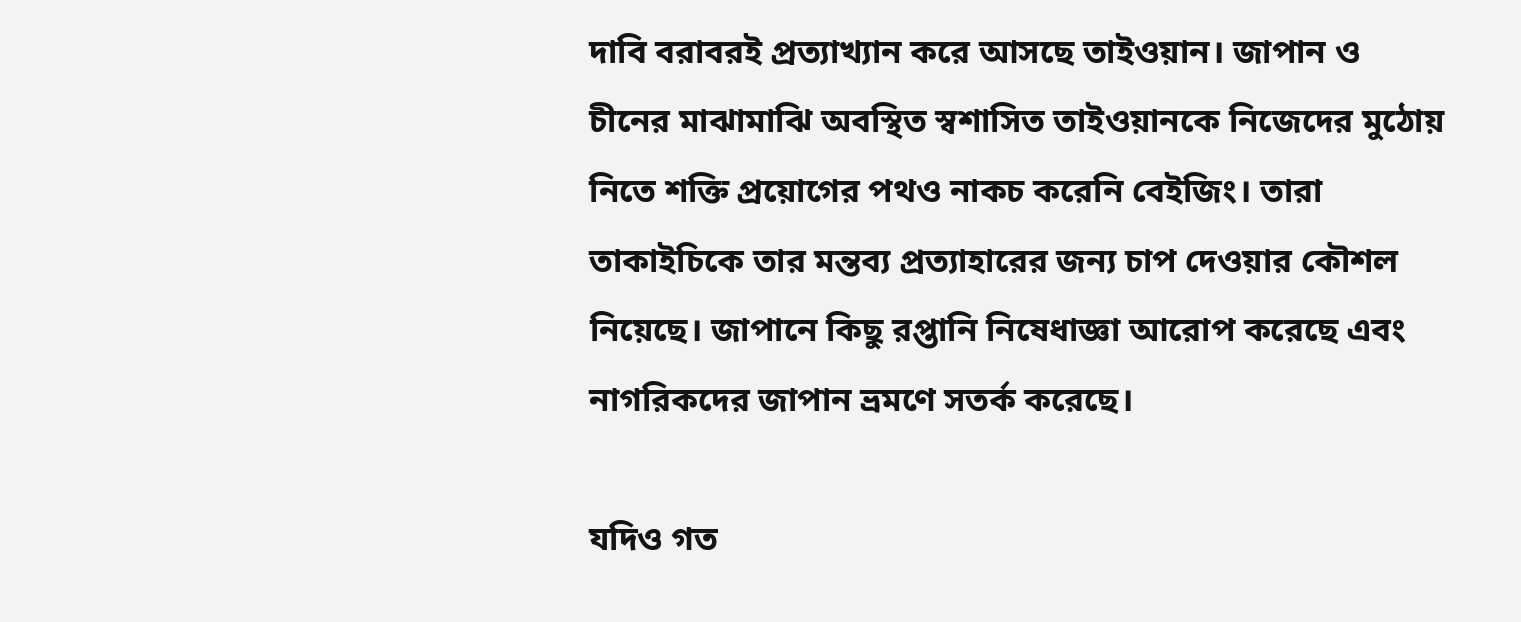দাবি বরাবরই প্রত্যাখ্যান করে আসছে তাইওয়ান। জাপান ও চীনের মাঝামাঝি অবস্থিত স্বশাসিত তাইওয়ানকে নিজেদের মুঠোয় নিতে শক্তি প্রয়োগের পথও নাকচ করেনি বেইজিং। তারা তাকাইচিকে তার মন্তব্য প্রত্যাহারের জন্য চাপ দেওয়ার কৌশল নিয়েছে। জাপানে কিছু রপ্তানি নিষেধাজ্ঞা আরোপ করেছে এবং নাগরিকদের জাপান ভ্রমণে সতর্ক করেছে।

যদিও গত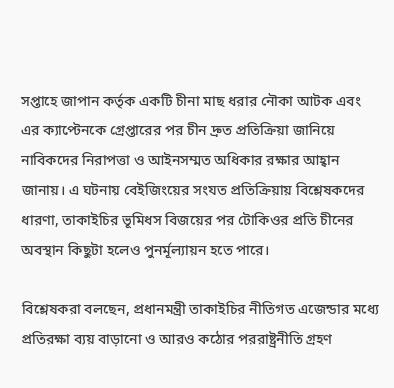সপ্তাহে জাপান কর্তৃক একটি চীনা মাছ ধরার নৌকা আটক এবং এর ক্যাপ্টেনকে গ্রেপ্তারের পর চীন দ্রুত প্রতিক্রিয়া জানিয়ে নাবিকদের নিরাপত্তা ও আইনসম্মত অধিকার রক্ষার আহ্বান জানায়। এ ঘটনায় বেইজিংয়ের সংযত প্রতিক্রিয়ায় বিশ্লেষকদের ধারণা, তাকাইচির ভূমিধস বিজয়ের পর টোকিওর প্রতি চীনের অবস্থান কিছুটা হলেও পুনর্মূল্যায়ন হতে পারে।

বিশ্লেষকরা বলছেন, প্রধানমন্ত্রী তাকাইচির নীতিগত এজেন্ডার মধ্যে প্রতিরক্ষা ব্যয় বাড়ানো ও আরও কঠোর পররাষ্ট্রনীতি গ্রহণ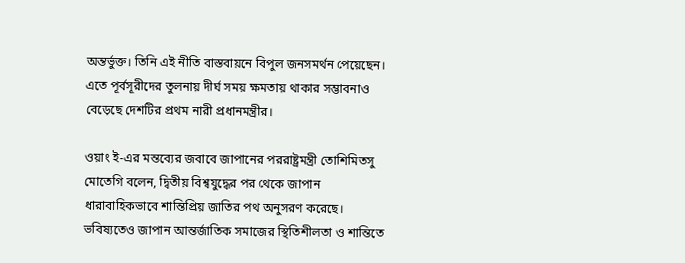অন্তর্ভুক্ত। তিনি এই নীতি বাস্তবায়নে বিপুল জনসমর্থন পেয়েছেন। এতে পূর্বসূরীদের তুলনায় দীর্ঘ সময় ক্ষমতায় থাকার সম্ভাবনাও বেড়েছে দেশটির প্রথম নারী প্রধানমন্ত্রীর।

ওয়াং ই-এর মন্তব্যের জবাবে জাপানের পররাষ্ট্রমন্ত্রী তোশিমিতসু মোতেগি বলেন, দ্বিতীয় বিশ্বযুদ্ধের পর থেকে জাপান ধারাবাহিকভাবে শান্তিপ্রিয় জাতির পথ অনুসরণ করেছে। ভবিষ্যতেও জাপান আন্তর্জাতিক সমাজের স্থিতিশীলতা ও শান্তিতে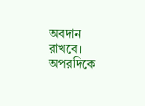অবদান রাখবে। অপরদিকে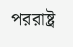পররাষ্ট্র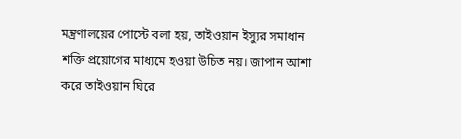মন্ত্রণালয়ের পোস্টে বলা হয়, তাইওয়ান ইস্যুর সমাধান শক্তি প্রয়োগের মাধ্যমে হওয়া উচিত নয়। জাপান আশা করে তাইওয়ান ঘিরে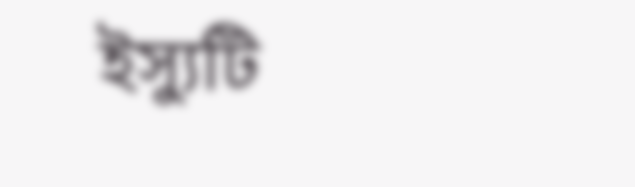ইস্যুটি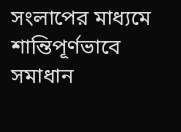সংলাপের মাধ্যমে শান্তিপূর্ণভাবে সমাধান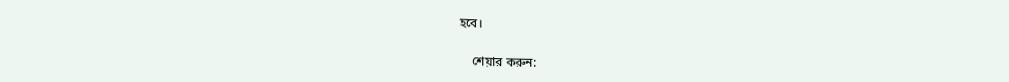হবে।

    শেয়ার করুন: